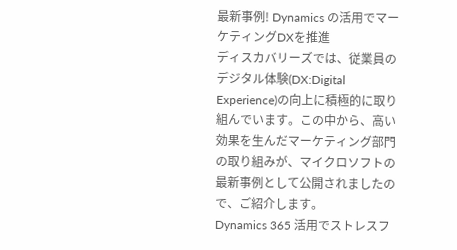最新事例! Dynamics の活用でマーケティングDXを推進
ディスカバリーズでは、従業員のデジタル体験(DX:Digital Experience)の向上に積極的に取り組んでいます。この中から、高い効果を生んだマーケティング部門の取り組みが、マイクロソフトの最新事例として公開されましたので、ご紹介します。
Dynamics 365 活用でストレスフ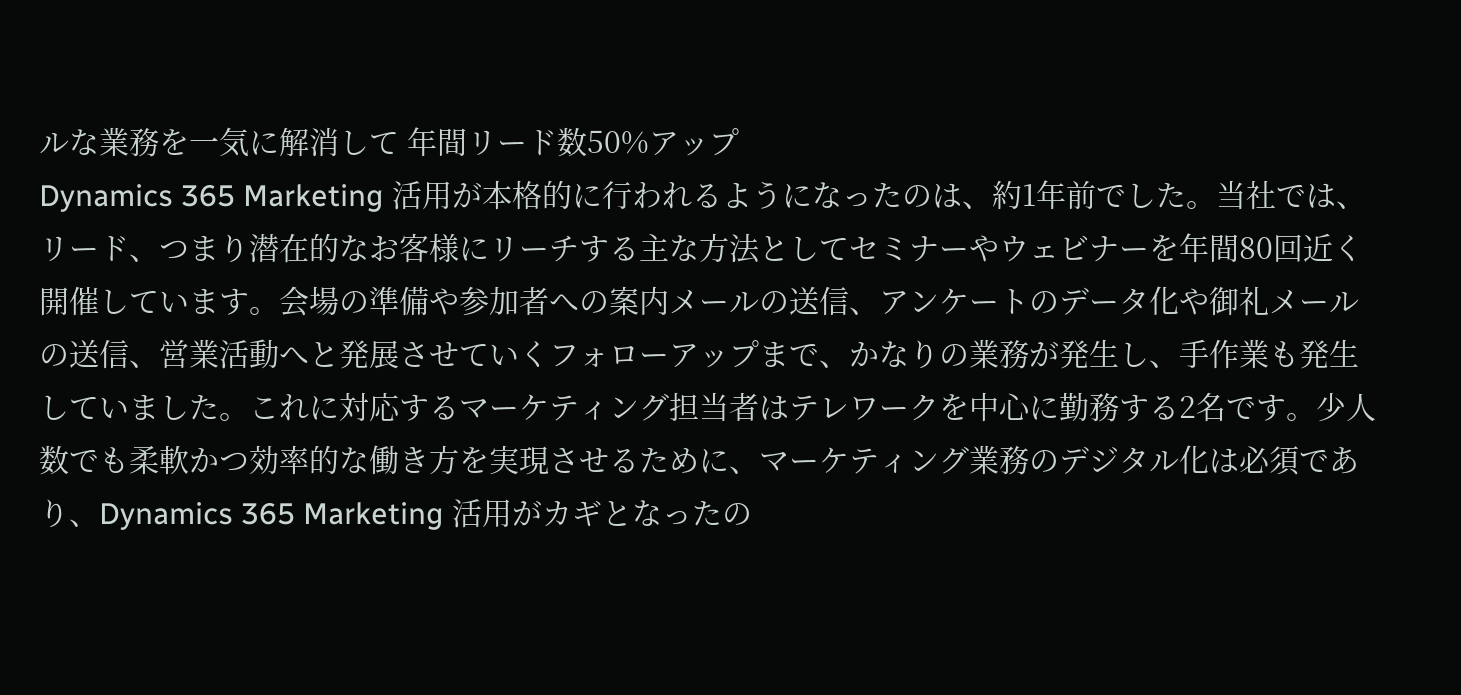ルな業務を一気に解消して 年間リード数50%アップ
Dynamics 365 Marketing 活用が本格的に行われるようになったのは、約1年前でした。当社では、リード、つまり潜在的なお客様にリーチする主な方法としてセミナーやウェビナーを年間80回近く開催しています。会場の準備や参加者への案内メールの送信、アンケートのデータ化や御礼メールの送信、営業活動へと発展させていくフォローアップまで、かなりの業務が発生し、手作業も発生していました。これに対応するマーケティング担当者はテレワークを中心に勤務する2名です。少人数でも柔軟かつ効率的な働き方を実現させるために、マーケティング業務のデジタル化は必須であり、Dynamics 365 Marketing 活用がカギとなったの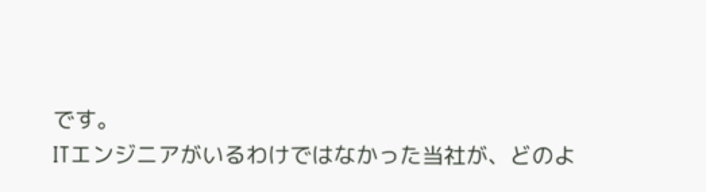です。
ITエンジニアがいるわけではなかった当社が、どのよ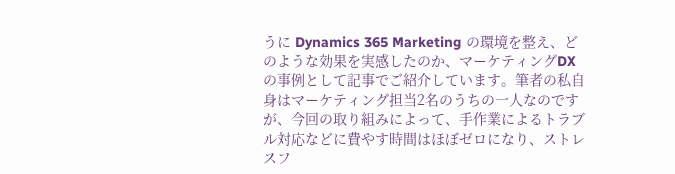うに Dynamics 365 Marketing の環境を整え、どのような効果を実感したのか、マーケティングDXの事例として記事でご紹介しています。筆者の私自身はマーケティング担当2名のうちの一人なのですが、今回の取り組みによって、手作業によるトラブル対応などに費やす時間はほぼゼロになり、ストレスフ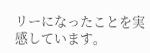リーになったことを実感しています。